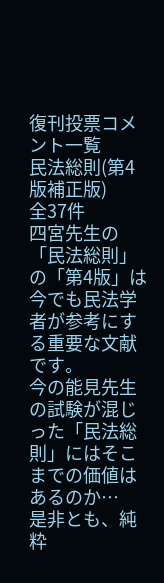復刊投票コメント一覧
民法総則(第4版補正版)
全37件
四宮先生の「民法総則」の「第4版」は今でも民法学者が参考にする重要な文献です。
今の能見先生の試験が混じった「民法総則」にはそこまでの価値はあるのか…
是非とも、純粋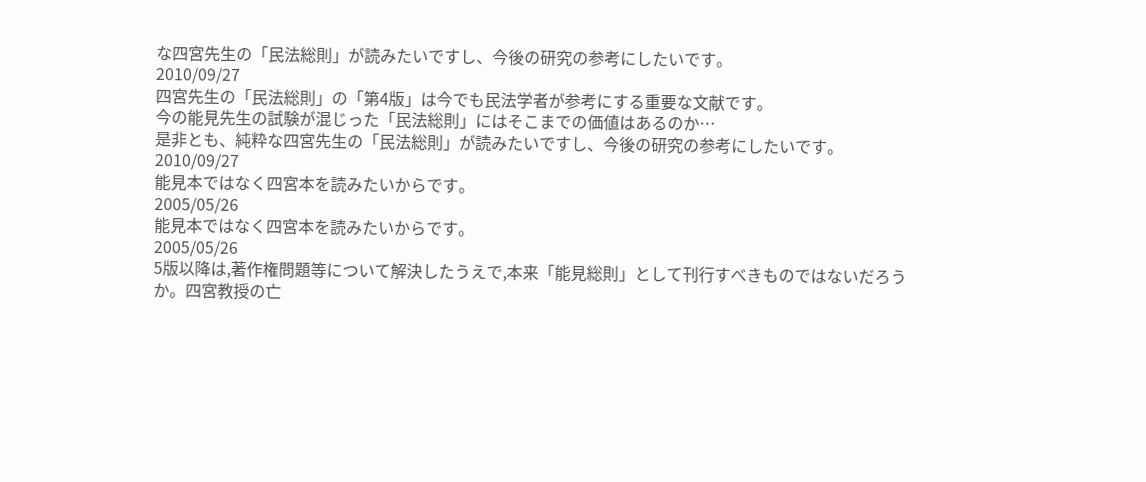な四宮先生の「民法総則」が読みたいですし、今後の研究の参考にしたいです。
2010/09/27
四宮先生の「民法総則」の「第4版」は今でも民法学者が参考にする重要な文献です。
今の能見先生の試験が混じった「民法総則」にはそこまでの価値はあるのか…
是非とも、純粋な四宮先生の「民法総則」が読みたいですし、今後の研究の参考にしたいです。
2010/09/27
能見本ではなく四宮本を読みたいからです。
2005/05/26
能見本ではなく四宮本を読みたいからです。
2005/05/26
5版以降は,著作権問題等について解決したうえで,本来「能見総則」として刊行すべきものではないだろうか。四宮教授の亡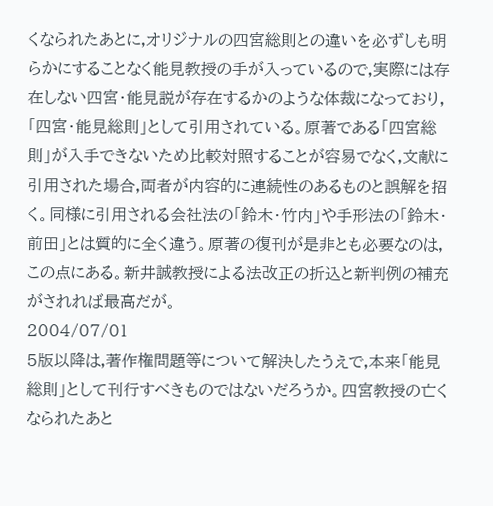くなられたあとに,オリジナルの四宮総則との違いを必ずしも明らかにすることなく能見教授の手が入っているので,実際には存在しない四宮・能見説が存在するかのような体裁になっており,「四宮・能見総則」として引用されている。原著である「四宮総則」が入手できないため比較対照することが容易でなく,文献に引用された場合,両者が内容的に連続性のあるものと誤解を招く。同様に引用される会社法の「鈴木・竹内」や手形法の「鈴木・前田」とは質的に全く違う。原著の復刊が是非とも必要なのは,この点にある。新井誠教授による法改正の折込と新判例の補充がされれば最高だが。
2004/07/01
5版以降は,著作権問題等について解決したうえで,本来「能見総則」として刊行すべきものではないだろうか。四宮教授の亡くなられたあと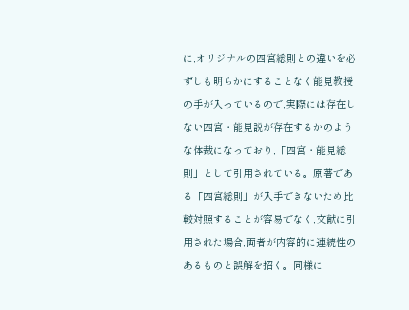に,オリジナルの四宮総則との違いを必ずしも明らかにすることなく能見教授の手が入っているので,実際には存在しない四宮・能見説が存在するかのような体裁になっており,「四宮・能見総則」として引用されている。原著である「四宮総則」が入手できないため比較対照することが容易でなく,文献に引用された場合,両者が内容的に連続性のあるものと誤解を招く。同様に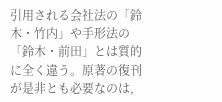引用される会社法の「鈴木・竹内」や手形法の「鈴木・前田」とは質的に全く違う。原著の復刊が是非とも必要なのは,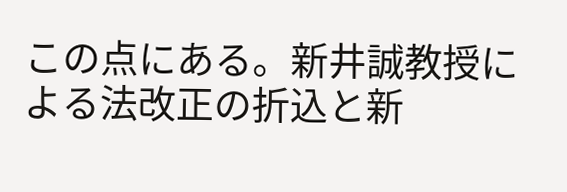この点にある。新井誠教授による法改正の折込と新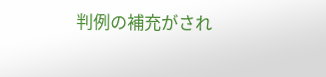判例の補充がされ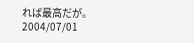れば最高だが。
2004/07/01